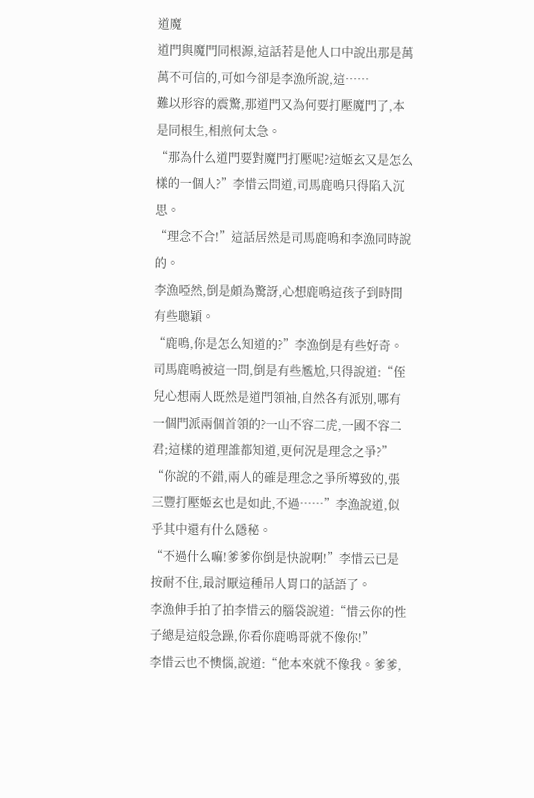道魔
道門與魔門同根源,這話若是他人口中說出那是萬萬不可信的,可如今卻是李漁所說,這……
難以形容的震驚,那道門又為何要打壓魔門了,本是同根生,相煎何太急。
“那為什么道門要對魔門打壓呢?這姬玄又是怎么樣的一個人?”李惜云問道,司馬鹿鳴只得陷入沉思。
“理念不合!”這話居然是司馬鹿鳴和李漁同時說的。
李漁啞然,倒是頗為驚訝,心想鹿鳴這孩子到時間有些聰穎。
“鹿鳴,你是怎么知道的?”李漁倒是有些好奇。
司馬鹿鳴被這一問,倒是有些尷尬,只得說道:“侄兒心想兩人既然是道門領袖,自然各有派別,哪有一個門派兩個首領的?一山不容二虎,一國不容二君;這樣的道理誰都知道,更何況是理念之爭?”
“你說的不錯,兩人的確是理念之爭所導致的,張三豐打壓姬玄也是如此,不過……”李漁說道,似乎其中還有什么隱秘。
“不過什么嘛!爹爹你倒是快說啊!”李惜云已是按耐不住,最討厭這種吊人胃口的話語了。
李漁伸手拍了拍李惜云的腦袋說道:“惜云你的性子總是這般急躁,你看你鹿鳴哥就不像你!”
李惜云也不懊惱,說道:“他本來就不像我。爹爹,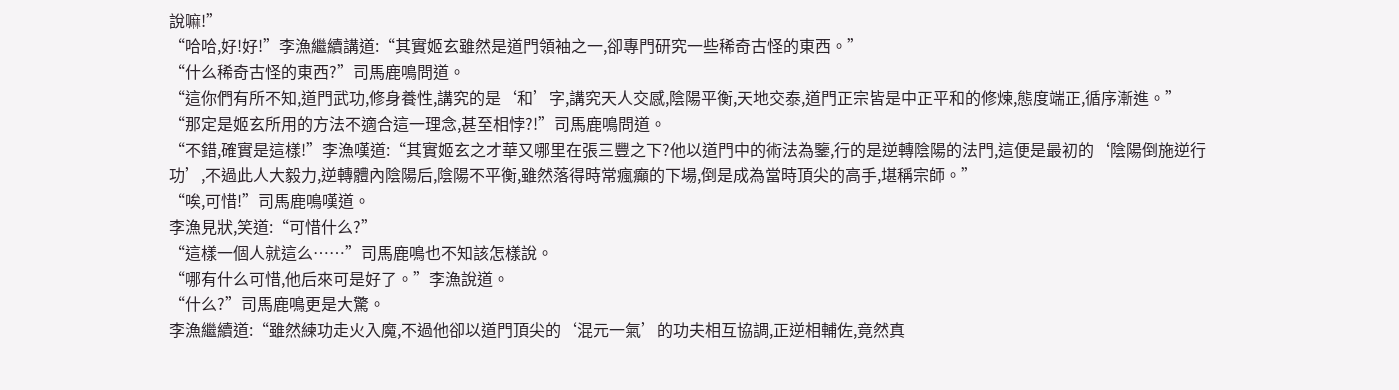說嘛!”
“哈哈,好!好!”李漁繼續講道:“其實姬玄雖然是道門領袖之一,卻專門研究一些稀奇古怪的東西。”
“什么稀奇古怪的東西?”司馬鹿鳴問道。
“這你們有所不知,道門武功,修身養性,講究的是‘和’字,講究天人交感,陰陽平衡,天地交泰,道門正宗皆是中正平和的修煉,態度端正,循序漸進。”
“那定是姬玄所用的方法不適合這一理念,甚至相悖?!”司馬鹿鳴問道。
“不錯,確實是這樣!”李漁嘆道:“其實姬玄之才華又哪里在張三豐之下?他以道門中的術法為鑒,行的是逆轉陰陽的法門,這便是最初的‘陰陽倒施逆行功’,不過此人大毅力,逆轉體內陰陽后,陰陽不平衡,雖然落得時常瘋癲的下場,倒是成為當時頂尖的高手,堪稱宗師。”
“唉,可惜!”司馬鹿鳴嘆道。
李漁見狀,笑道:“可惜什么?”
“這樣一個人就這么……”司馬鹿鳴也不知該怎樣說。
“哪有什么可惜,他后來可是好了。”李漁說道。
“什么?”司馬鹿鳴更是大驚。
李漁繼續道:“雖然練功走火入魔,不過他卻以道門頂尖的‘混元一氣’的功夫相互協調,正逆相輔佐,竟然真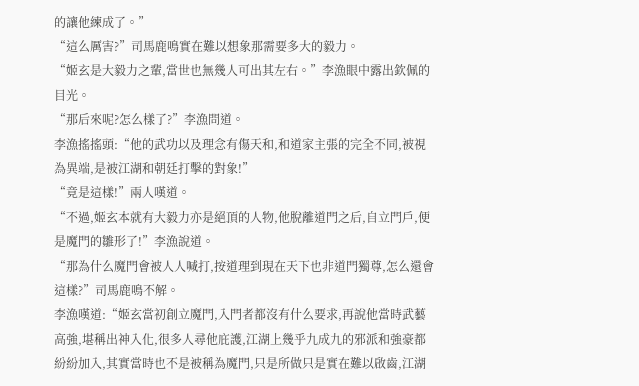的讓他練成了。”
“這么厲害?”司馬鹿鳴實在難以想象那需要多大的毅力。
“姬玄是大毅力之輩,當世也無幾人可出其左右。”李漁眼中露出欽佩的目光。
“那后來呢?怎么樣了?”李漁問道。
李漁搖搖頭:“他的武功以及理念有傷天和,和道家主張的完全不同,被視為異端,是被江湖和朝廷打擊的對象!”
“竟是這樣!”兩人嘆道。
“不過,姬玄本就有大毅力亦是絕頂的人物,他脫離道門之后,自立門戶,便是魔門的雛形了!”李漁說道。
“那為什么魔門會被人人喊打,按道理到現在天下也非道門獨尊,怎么還會這樣?”司馬鹿鳴不解。
李漁嘆道:“姬玄當初創立魔門,入門者都沒有什么要求,再說他當時武藝高強,堪稱出神入化,很多人尋他庇護,江湖上幾乎九成九的邪派和強豪都紛紛加入,其實當時也不是被稱為魔門,只是所做只是實在難以啟齒,江湖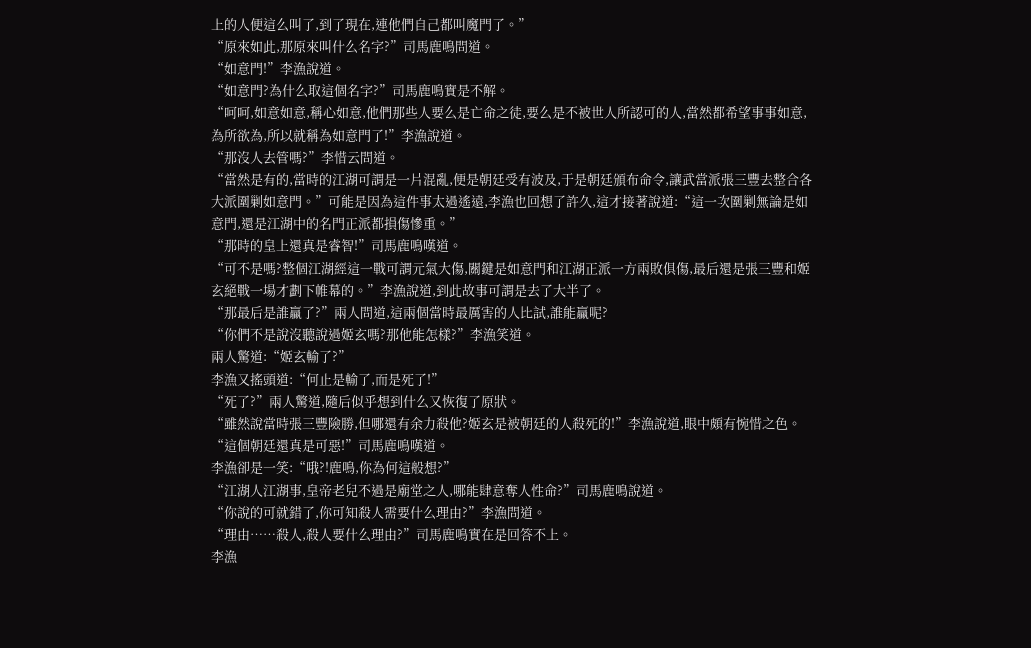上的人便這么叫了,到了現在,連他們自己都叫魔門了。”
“原來如此,那原來叫什么名字?”司馬鹿鳴問道。
“如意門!”李漁說道。
“如意門?為什么取這個名字?”司馬鹿鳴實是不解。
“呵呵,如意如意,稱心如意,他們那些人要么是亡命之徒,要么是不被世人所認可的人,當然都希望事事如意,為所欲為,所以就稱為如意門了!”李漁說道。
“那沒人去管嗎?”李惜云問道。
“當然是有的,當時的江湖可謂是一片混亂,便是朝廷受有波及,于是朝廷頒布命令,讓武當派張三豐去整合各大派圍剿如意門。”可能是因為這件事太過遙遠,李漁也回想了許久,這才接著說道:“這一次圍剿無論是如意門,還是江湖中的名門正派都損傷慘重。”
“那時的皇上還真是睿智!”司馬鹿鳴嘆道。
“可不是嗎?整個江湖經這一戰可謂元氣大傷,關鍵是如意門和江湖正派一方兩敗俱傷,最后還是張三豐和姬玄絕戰一場才劃下帷幕的。”李漁說道,到此故事可謂是去了大半了。
“那最后是誰贏了?”兩人問道,這兩個當時最厲害的人比試,誰能贏呢?
“你們不是說沒聽說過姬玄嗎?那他能怎樣?”李漁笑道。
兩人驚道:“姬玄輸了?”
李漁又搖頭道:“何止是輸了,而是死了!”
“死了?”兩人驚道,隨后似乎想到什么又恢復了原狀。
“雖然說當時張三豐險勝,但哪還有余力殺他?姬玄是被朝廷的人殺死的!”李漁說道,眼中頗有惋惜之色。
“這個朝廷還真是可惡!”司馬鹿鳴嘆道。
李漁卻是一笑:“哦?!鹿鳴,你為何這般想?”
“江湖人江湖事,皇帝老兒不過是廟堂之人,哪能肆意奪人性命?”司馬鹿鳴說道。
“你說的可就錯了,你可知殺人需要什么理由?”李漁問道。
“理由……殺人,殺人要什么理由?”司馬鹿鳴實在是回答不上。
李漁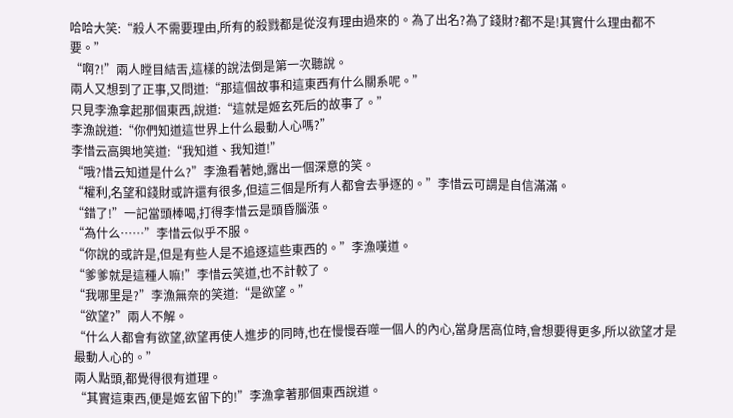哈哈大笑:“殺人不需要理由,所有的殺戮都是從沒有理由過來的。為了出名?為了錢財?都不是!其實什么理由都不要。”
“啊?!”兩人瞠目結舌,這樣的說法倒是第一次聽說。
兩人又想到了正事,又問道:“那這個故事和這東西有什么關系呢。”
只見李漁拿起那個東西,說道:“這就是姬玄死后的故事了。”
李漁說道:“你們知道這世界上什么最動人心嗎?”
李惜云高興地笑道:“我知道、我知道!”
“哦?惜云知道是什么?”李漁看著她,露出一個深意的笑。
“權利,名望和錢財或許還有很多,但這三個是所有人都會去爭逐的。”李惜云可謂是自信滿滿。
“錯了!”一記當頭棒喝,打得李惜云是頭昏腦漲。
“為什么……”李惜云似乎不服。
“你說的或許是,但是有些人是不追逐這些東西的。”李漁嘆道。
“爹爹就是這種人嘛!”李惜云笑道,也不計較了。
“我哪里是?”李漁無奈的笑道:“是欲望。”
“欲望?”兩人不解。
“什么人都會有欲望,欲望再使人進步的同時,也在慢慢吞噬一個人的內心,當身居高位時,會想要得更多,所以欲望才是最動人心的。”
兩人點頭,都覺得很有道理。
“其實這東西,便是姬玄留下的!”李漁拿著那個東西說道。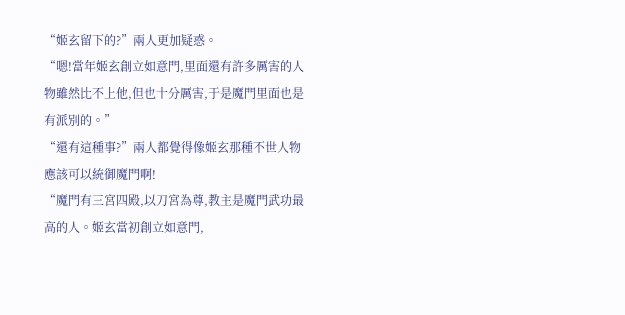“姬玄留下的?”兩人更加疑惑。
“嗯!當年姬玄創立如意門,里面還有許多厲害的人物雖然比不上他,但也十分厲害,于是魔門里面也是有派別的。”
“還有這種事?”兩人都覺得像姬玄那種不世人物應該可以統御魔門啊!
“魔門有三宮四殿,以刀宮為尊,教主是魔門武功最高的人。姬玄當初創立如意門,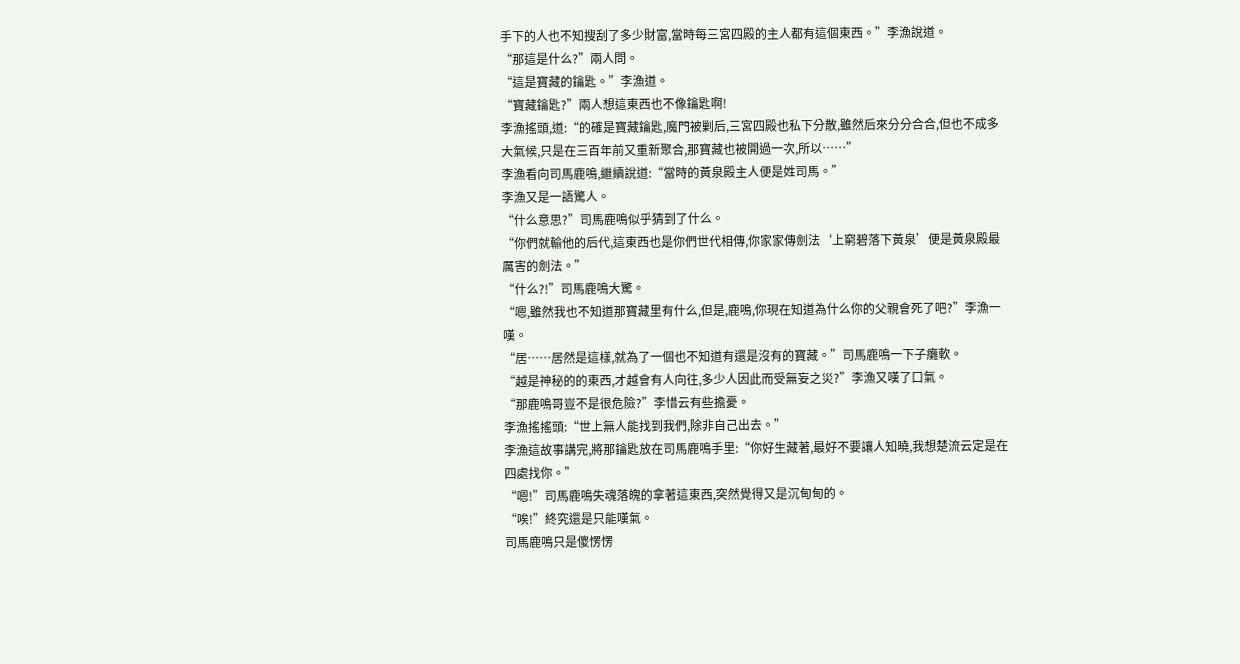手下的人也不知搜刮了多少財富,當時每三宮四殿的主人都有這個東西。”李漁說道。
“那這是什么?”兩人問。
“這是寶藏的鑰匙。”李漁道。
“寶藏鑰匙?”兩人想這東西也不像鑰匙啊!
李漁搖頭,道:“的確是寶藏鑰匙,魔門被剿后,三宮四殿也私下分散,雖然后來分分合合,但也不成多大氣候,只是在三百年前又重新聚合,那寶藏也被開過一次,所以……”
李漁看向司馬鹿鳴,繼續說道:“當時的黃泉殿主人便是姓司馬。”
李漁又是一語驚人。
“什么意思?”司馬鹿鳴似乎猜到了什么。
“你們就輸他的后代,這東西也是你們世代相傳,你家家傳劍法‘上窮碧落下黃泉’便是黃泉殿最厲害的劍法。”
“什么?!”司馬鹿鳴大驚。
“嗯,雖然我也不知道那寶藏里有什么,但是,鹿鳴,你現在知道為什么你的父親會死了吧?”李漁一嘆。
“居……居然是這樣,就為了一個也不知道有還是沒有的寶藏。”司馬鹿鳴一下子癱軟。
“越是神秘的的東西,才越會有人向往,多少人因此而受無妄之災?”李漁又嘆了口氣。
“那鹿鳴哥豈不是很危險?”李惜云有些擔憂。
李漁搖搖頭:“世上無人能找到我們,除非自己出去。”
李漁這故事講完,將那鑰匙放在司馬鹿鳴手里:“你好生藏著,最好不要讓人知曉,我想楚流云定是在四處找你。”
“嗯!”司馬鹿鳴失魂落魄的拿著這東西,突然覺得又是沉甸甸的。
“唉!”終究還是只能嘆氣。
司馬鹿鳴只是傻愣愣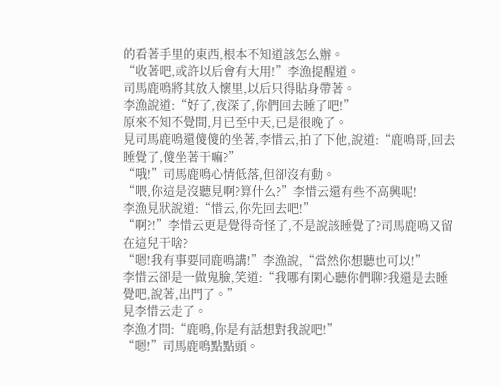的看著手里的東西,根本不知道該怎么辦。
“收著吧,或許以后會有大用!”李漁提醒道。
司馬鹿鳴將其放入懷里,以后只得貼身帶著。
李漁說道:“好了,夜深了,你們回去睡了吧!”
原來不知不覺間,月已至中天,已是很晚了。
見司馬鹿鳴還傻傻的坐著,李惜云,拍了下他,說道:“鹿鳴哥,回去睡覺了,傻坐著干嘛?”
“哦!”司馬鹿鳴心情低落,但卻沒有動。
“喂,你這是沒聽見啊?算什么?”李惜云還有些不高興呢!
李漁見狀說道:“惜云,你先回去吧!”
“啊?!”李惜云更是覺得奇怪了,不是說該睡覺了?司馬鹿鳴又留在這兒干啥?
“嗯!我有事要同鹿鳴講!”李漁說,“當然你想聽也可以!”
李惜云卻是一做鬼臉,笑道:“我哪有閑心聽你們聊?我還是去睡覺吧,說著,出門了。”
見李惜云走了。
李漁才問:“鹿鳴,你是有話想對我說吧!”
“嗯!”司馬鹿鳴點點頭。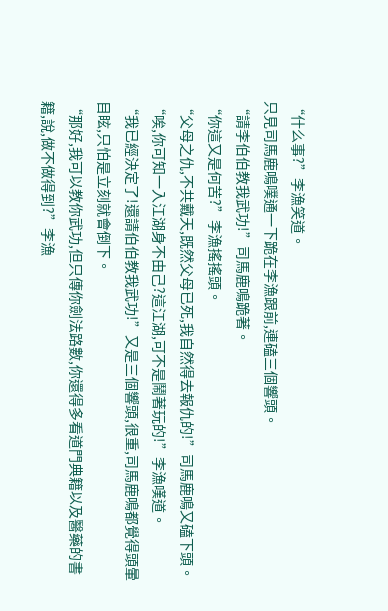“什么事?”李漁笑道。
只見司馬鹿鳴噗通一下跪在李漁跟前,連磕三個響頭。
“請李伯伯教我武功!”司馬鹿鳴跪著。
“你這又是何苦?”李漁搖搖頭。
“父母之仇,不共戴天,既然父母已死,我自然得去報仇的!”司馬鹿鳴又磕下頭。
“唉,你可知一入江湖身不由己?這江湖,可不是鬧著玩的!”李漁嘆道。
“我已經決定了!還請伯伯教我武功!”又是三個響頭,很重,司馬鹿鳴都覺得頭暈目眩,只怕是立刻就會倒下。
“那好,我可以教你武功,但只傳你劍法路數,你還得多看道門典籍以及醫藥的書籍,說,做不做得到?”李漁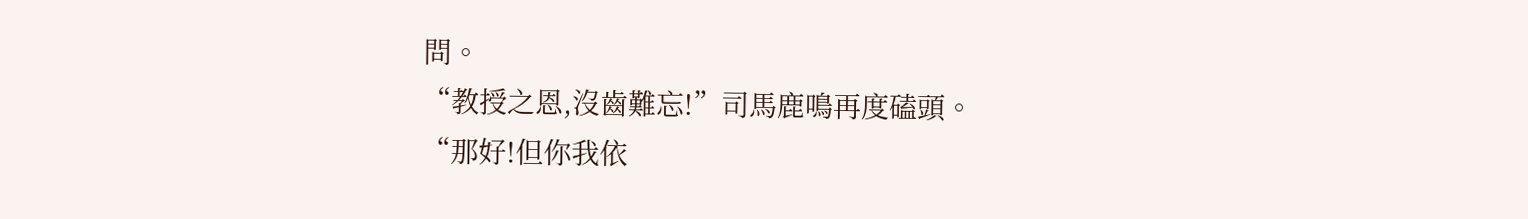問。
“教授之恩,沒齒難忘!”司馬鹿鳴再度磕頭。
“那好!但你我依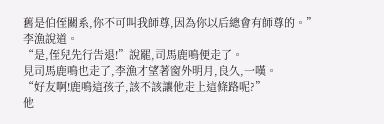舊是伯侄關系,你不可叫我師尊,因為你以后總會有師尊的。”李漁說道。
“是,侄兒先行告退!”說罷,司馬鹿鳴便走了。
見司馬鹿鳴也走了,李漁才望著窗外明月,良久,一嘆。
“好友啊!鹿鳴這孩子,該不該讓他走上這條路呢?”
他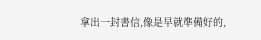拿出一封書信,像是早就準備好的,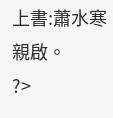上書:蕭水寒親啟。
?>